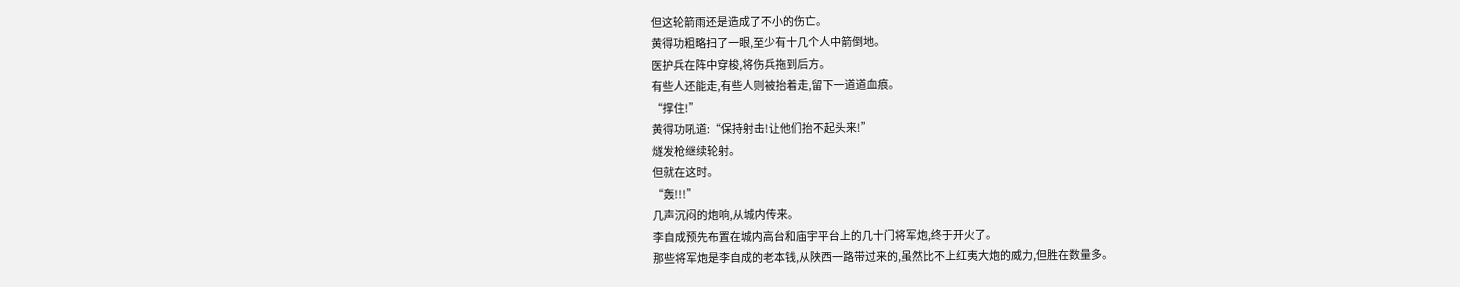但这轮箭雨还是造成了不小的伤亡。
黄得功粗略扫了一眼,至少有十几个人中箭倒地。
医护兵在阵中穿梭,将伤兵拖到后方。
有些人还能走,有些人则被抬着走,留下一道道血痕。
“撑住!”
黄得功吼道:“保持射击!让他们抬不起头来!”
燧发枪继续轮射。
但就在这时。
“轰!!!”
几声沉闷的炮响,从城内传来。
李自成预先布置在城内高台和庙宇平台上的几十门将军炮,终于开火了。
那些将军炮是李自成的老本钱,从陕西一路带过来的,虽然比不上红夷大炮的威力,但胜在数量多。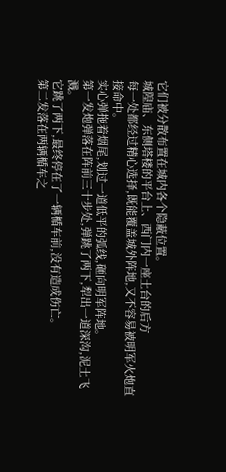它们被分散布置在城内各个隐蔽位置。
城隍庙、东侧塔楼的平台上、西门内一座土台的后方
每一处都经过精心选择,既能覆盖城外阵地,又不容易被明军火炮直接命中。
实心弹拖着烟尾,划过一道低平的弧线,砸向明军阵地。
第一发炮弹落在阵前三十步处,弹跳了两下,犁出一道深沟,泥土飞溅。
它跳了两下,最终停在了一辆楯车前,没有造成伤亡。
第二发落在两辆楯车之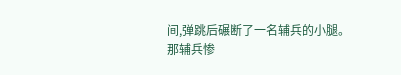间,弹跳后碾断了一名辅兵的小腿。
那辅兵惨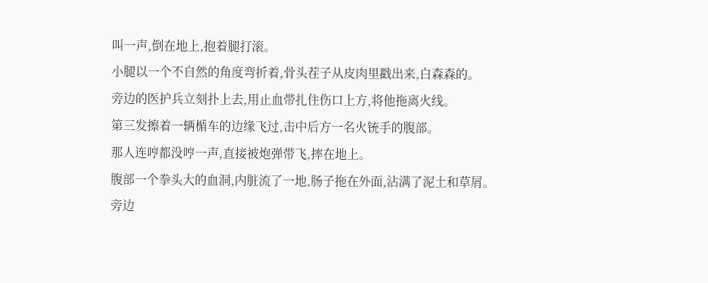叫一声,倒在地上,抱着腿打滚。
小腿以一个不自然的角度弯折着,骨头茬子从皮肉里戳出来,白森森的。
旁边的医护兵立刻扑上去,用止血带扎住伤口上方,将他拖离火线。
第三发擦着一辆楯车的边缘飞过,击中后方一名火铳手的腹部。
那人连哼都没哼一声,直接被炮弹带飞,摔在地上。
腹部一个拳头大的血洞,内脏流了一地,肠子拖在外面,沾满了泥土和草屑。
旁边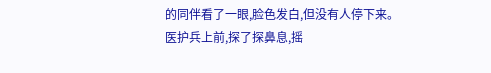的同伴看了一眼,脸色发白,但没有人停下来。
医护兵上前,探了探鼻息,摇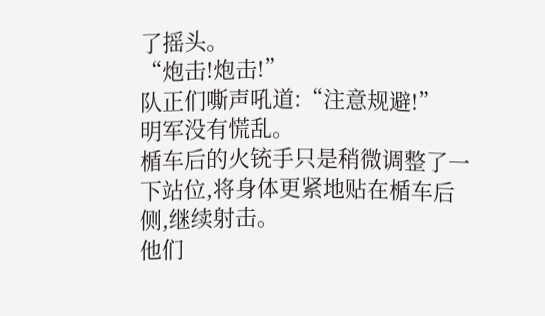了摇头。
“炮击!炮击!”
队正们嘶声吼道:“注意规避!”
明军没有慌乱。
楯车后的火铳手只是稍微调整了一下站位,将身体更紧地贴在楯车后侧,继续射击。
他们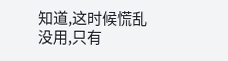知道,这时候慌乱没用,只有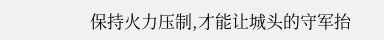保持火力压制,才能让城头的守军抬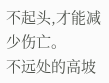不起头,才能减少伤亡。
不远处的高坡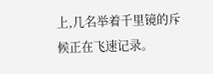上,几名举着千里镜的斥候正在飞速记录。